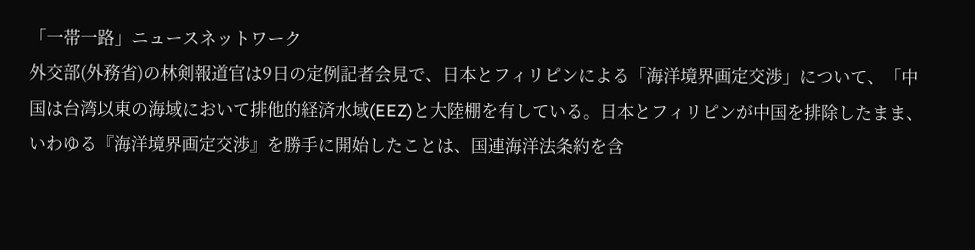「一帯一路」ニュースネットワーク
外交部(外務省)の林剣報道官は9日の定例記者会見で、日本とフィリピンによる「海洋境界画定交渉」について、「中国は台湾以東の海域において排他的経済水域(EEZ)と大陸棚を有している。日本とフィリピンが中国を排除したまま、いわゆる『海洋境界画定交渉』を勝手に開始したことは、国連海洋法条約を含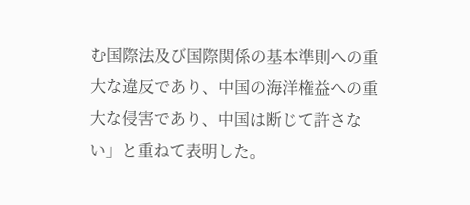む国際法及び国際関係の基本準則への重大な違反であり、中国の海洋権益への重大な侵害であり、中国は断じて許さない」と重ねて表明した。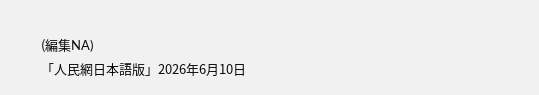(編集NA)
「人民網日本語版」2026年6月10日